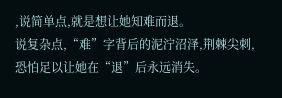,说简单点,就是想让她知难而退。
说复杂点,“难”字背后的泥泞沼泽,荆棘尖刺,恐怕足以让她在“退”后永远消失。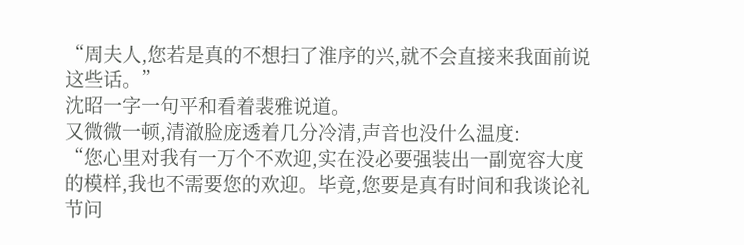“周夫人,您若是真的不想扫了淮序的兴,就不会直接来我面前说这些话。”
沈昭一字一句平和看着裴雅说道。
又微微一顿,清澈脸庞透着几分冷清,声音也没什么温度:
“您心里对我有一万个不欢迎,实在没必要强装出一副宽容大度的模样,我也不需要您的欢迎。毕竟,您要是真有时间和我谈论礼节问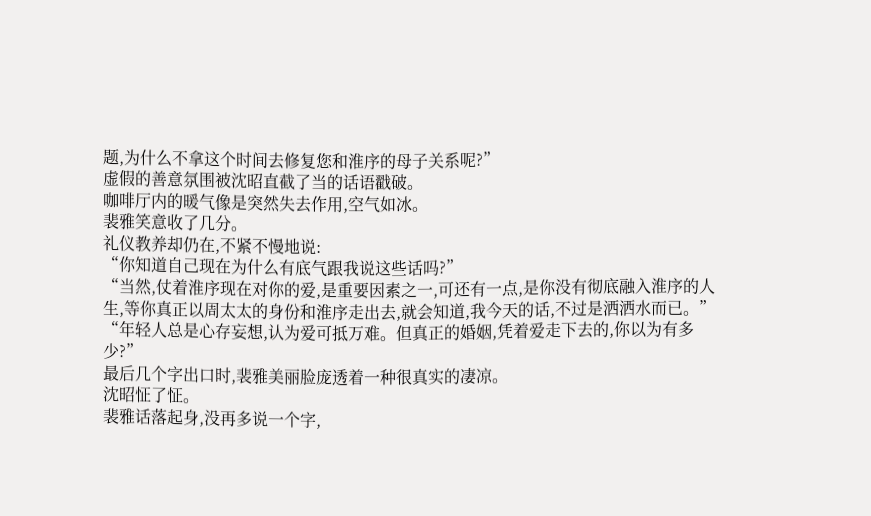题,为什么不拿这个时间去修复您和淮序的母子关系呢?”
虚假的善意氛围被沈昭直截了当的话语戳破。
咖啡厅内的暖气像是突然失去作用,空气如冰。
裴雅笑意收了几分。
礼仪教养却仍在,不紧不慢地说:
“你知道自己现在为什么有底气跟我说这些话吗?”
“当然,仗着淮序现在对你的爱,是重要因素之一,可还有一点,是你没有彻底融入淮序的人生,等你真正以周太太的身份和淮序走出去,就会知道,我今天的话,不过是洒洒水而已。”
“年轻人总是心存妄想,认为爱可抵万难。但真正的婚姻,凭着爱走下去的,你以为有多少?”
最后几个字出口时,裴雅美丽脸庞透着一种很真实的凄凉。
沈昭怔了怔。
裴雅话落起身,没再多说一个字,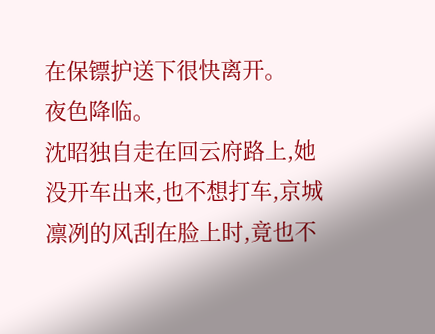在保镖护送下很快离开。
夜色降临。
沈昭独自走在回云府路上,她没开车出来,也不想打车,京城凛冽的风刮在脸上时,竟也不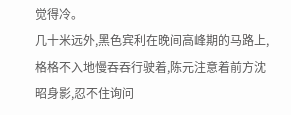觉得冷。
几十米远外,黑色宾利在晚间高峰期的马路上,格格不入地慢吞吞行驶着,陈元注意着前方沈昭身影,忍不住询问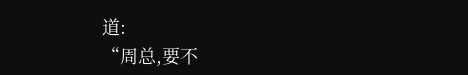道:
“周总,要不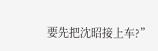要先把沈昭接上车?”